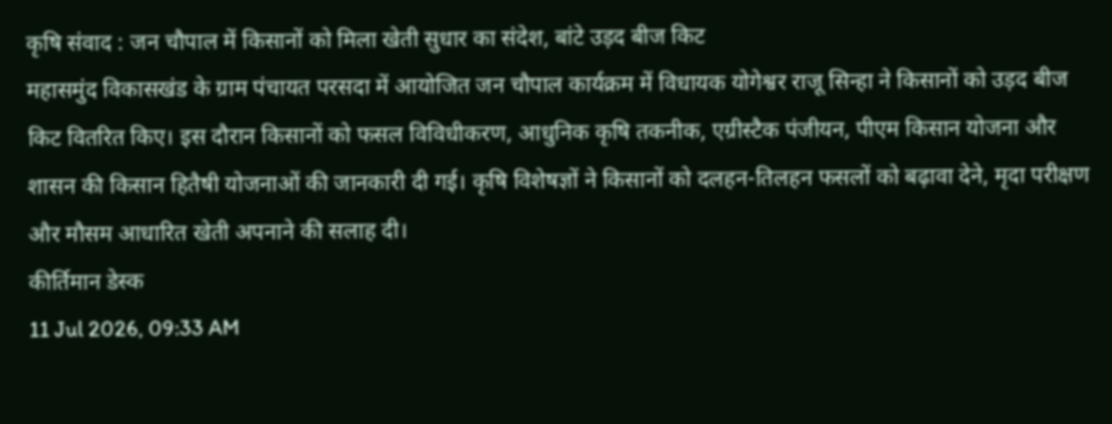कृषि संवाद : जन चौपाल में किसानों को मिला खेती सुधार का संदेश, बांटे उड़द बीज किट
महासमुंद विकासखंड के ग्राम पंचायत परसदा में आयोजित जन चौपाल कार्यक्रम में विधायक योगेश्वर राजू सिन्हा ने किसानों को उड़द बीज किट वितरित किए। इस दौरान किसानों को फसल विविधीकरण, आधुनिक कृषि तकनीक, एग्रीस्टैक पंजीयन, पीएम किसान योजना और शासन की किसान हितैषी योजनाओं की जानकारी दी गई। कृषि विशेषज्ञों ने किसानों को दलहन-तिलहन फसलों को बढ़ावा देने, मृदा परीक्षण और मौसम आधारित खेती अपनाने की सलाह दी।
कीर्तिमान डेस्क
11 Jul 2026, 09:33 AM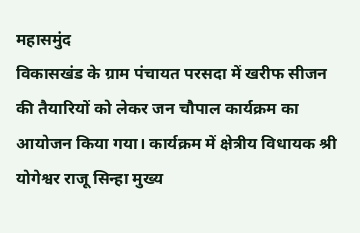महासमुंद
विकासखंड के ग्राम पंचायत परसदा में खरीफ सीजन की तैयारियों को लेकर जन चौपाल कार्यक्रम का आयोजन किया गया। कार्यक्रम में क्षेत्रीय विधायक श्री योगेश्वर राजू सिन्हा मुख्य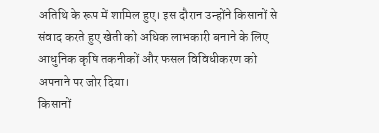अतिथि के रूप में शामिल हुए। इस दौरान उन्होंने किसानों से संवाद करते हुए खेती को अधिक लाभकारी बनाने के लिए आधुनिक कृषि तकनीकों और फसल विविधीकरण को अपनाने पर जोर दिया।
किसानों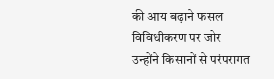की आय बढ़ाने फसल विविधीकरण पर जोर
उन्होंने किसानों से परंपरागत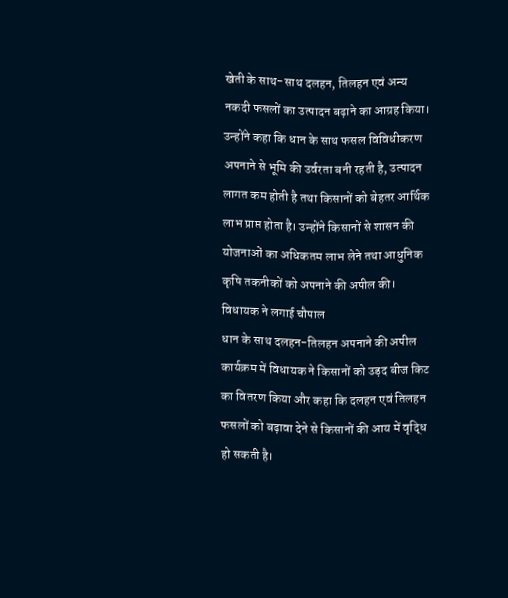खेती के साथ-साथ दलहन, तिलहन एवं अन्य नकदी फसलों का उत्पादन बढ़ाने का आग्रह किया। उन्होंने कहा कि धान के साथ फसल विविधीकरण अपनाने से भूमि की उर्वरता बनी रहती है, उत्पादन लागत कम होती है तथा किसानों को बेहतर आर्थिक लाभ प्राप्त होता है। उन्होंने किसानों से शासन की योजनाओं का अधिकतम लाभ लेने तथा आधुनिक कृषि तकनीकों को अपनाने की अपील की।
विधायक ने लगाई चौपाल
धान के साथ दलहन-तिलहन अपनाने की अपील
कार्यक्रम में विधायक ने किसानों को उड़द बीज किट का वितरण किया और कहा कि दलहन एवं तिलहन फसलों को बढ़ावा देने से किसानों की आय में वृद्धि हो सकती है।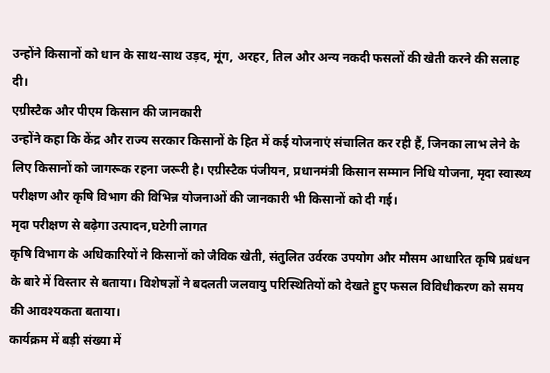उन्होंने किसानों को धान के साथ-साथ उड़द, मूंग, अरहर, तिल और अन्य नकदी फसलों की खेती करने की सलाह दी।
एग्रीस्टैक और पीएम किसान की जानकारी
उन्होंने कहा कि केंद्र और राज्य सरकार किसानों के हित में कई योजनाएं संचालित कर रही हैं, जिनका लाभ लेने के लिए किसानों को जागरूक रहना जरूरी है। एग्रीस्टैक पंजीयन, प्रधानमंत्री किसान सम्मान निधि योजना, मृदा स्वास्थ्य परीक्षण और कृषि विभाग की विभिन्न योजनाओं की जानकारी भी किसानों को दी गई।
मृदा परीक्षण से बढ़ेगा उत्पादन,घटेगी लागत
कृषि विभाग के अधिकारियों ने किसानों को जैविक खेती, संतुलित उर्वरक उपयोग और मौसम आधारित कृषि प्रबंधन के बारे में विस्तार से बताया। विशेषज्ञों ने बदलती जलवायु परिस्थितियों को देखते हुए फसल विविधीकरण को समय की आवश्यकता बताया।
कार्यक्रम में बड़ी संख्या में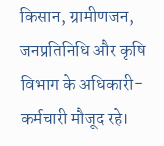किसान, ग्रामीणजन, जनप्रतिनिधि और कृषि विभाग के अधिकारी-कर्मचारी मौजूद रहे।